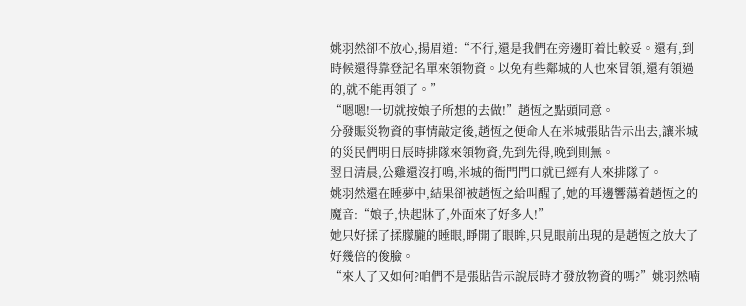姚羽然卻不放心,揚眉道:“不行,還是我們在旁邊盯着比較妥。還有,到時候還得靠登記名單來領物資。以免有些鄰城的人也來冒領,還有領過的,就不能再領了。”
“嗯嗯!一切就按娘子所想的去做!”趙恆之點頭同意。
分發賑災物資的事情敲定後,趙恆之便命人在米城張貼告示出去,讓米城的災民們明日辰時排隊來領物資,先到先得,晚到則無。
翌日清晨,公雞還沒打鳴,米城的衙門門口就已經有人來排隊了。
姚羽然還在睡夢中,結果卻被趙恆之給叫醒了,她的耳邊響蕩着趙恆之的魔音:“娘子,快起牀了,外面來了好多人!”
她只好揉了揉朦朧的睡眼,睜開了眼眸,只見眼前出現的是趙恆之放大了好幾倍的俊臉。
“來人了又如何?咱們不是張貼告示說辰時才發放物資的嗎?”姚羽然喃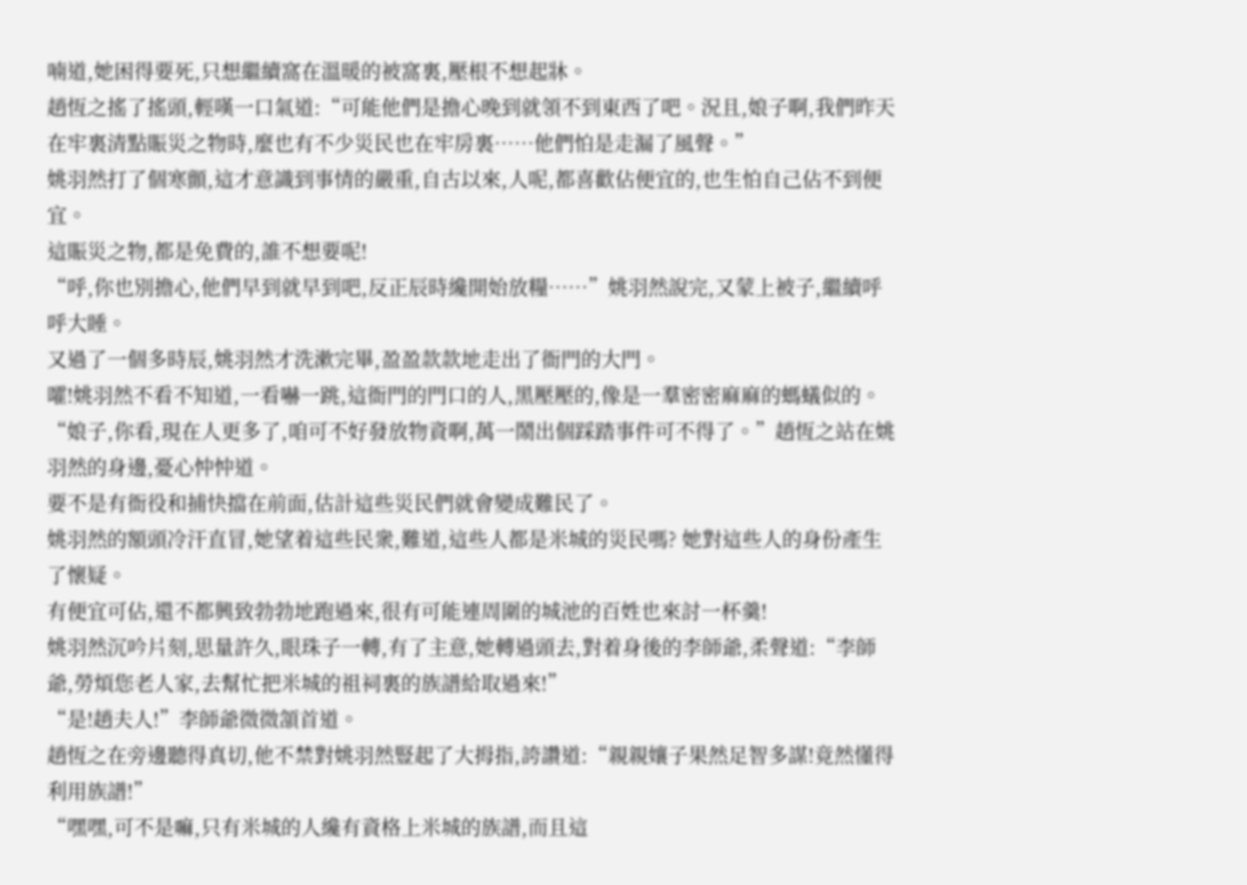喃道,她困得要死,只想繼續窩在溫暖的被窩裏,壓根不想起牀。
趙恆之搖了搖頭,輕嘆一口氣道:“可能他們是擔心晚到就領不到東西了吧。況且,娘子啊,我們昨天在牢裏清點賑災之物時,麼也有不少災民也在牢房裏……他們怕是走漏了風聲。”
姚羽然打了個寒顫,這才意識到事情的嚴重,自古以來,人呢,都喜歡佔便宜的,也生怕自己佔不到便宜。
這賑災之物,都是免費的,誰不想要呢!
“呼,你也別擔心,他們早到就早到吧,反正辰時纔開始放糧……”姚羽然說完,又蒙上被子,繼續呼呼大睡。
又過了一個多時辰,姚羽然才洗漱完畢,盈盈款款地走出了衙門的大門。
嚯!姚羽然不看不知道,一看嚇一跳,這衙門的門口的人,黑壓壓的,像是一羣密密麻麻的螞蟻似的。
“娘子,你看,現在人更多了,咱可不好發放物資啊,萬一鬧出個踩踏事件可不得了。”趙恆之站在姚羽然的身邊,憂心忡忡道。
要不是有衙役和捕快擋在前面,估計這些災民們就會變成難民了。
姚羽然的額頭冷汗直冒,她望着這些民衆,難道,這些人都是米城的災民嗎? 她對這些人的身份產生了懷疑。
有便宜可佔,還不都興致勃勃地跑過來,很有可能連周圍的城池的百姓也來討一杯羹!
姚羽然沉吟片刻,思量許久,眼珠子一轉,有了主意,她轉過頭去,對着身後的李師爺,柔聲道:“李師爺,勞煩您老人家,去幫忙把米城的祖祠裏的族譜給取過來!”
“是!趙夫人!”李師爺微微頷首道。
趙恆之在旁邊聽得真切,他不禁對姚羽然豎起了大拇指,誇讚道:“親親孃子果然足智多謀!竟然懂得利用族譜!”
“嘿嘿,可不是嘛,只有米城的人纔有資格上米城的族譜,而且這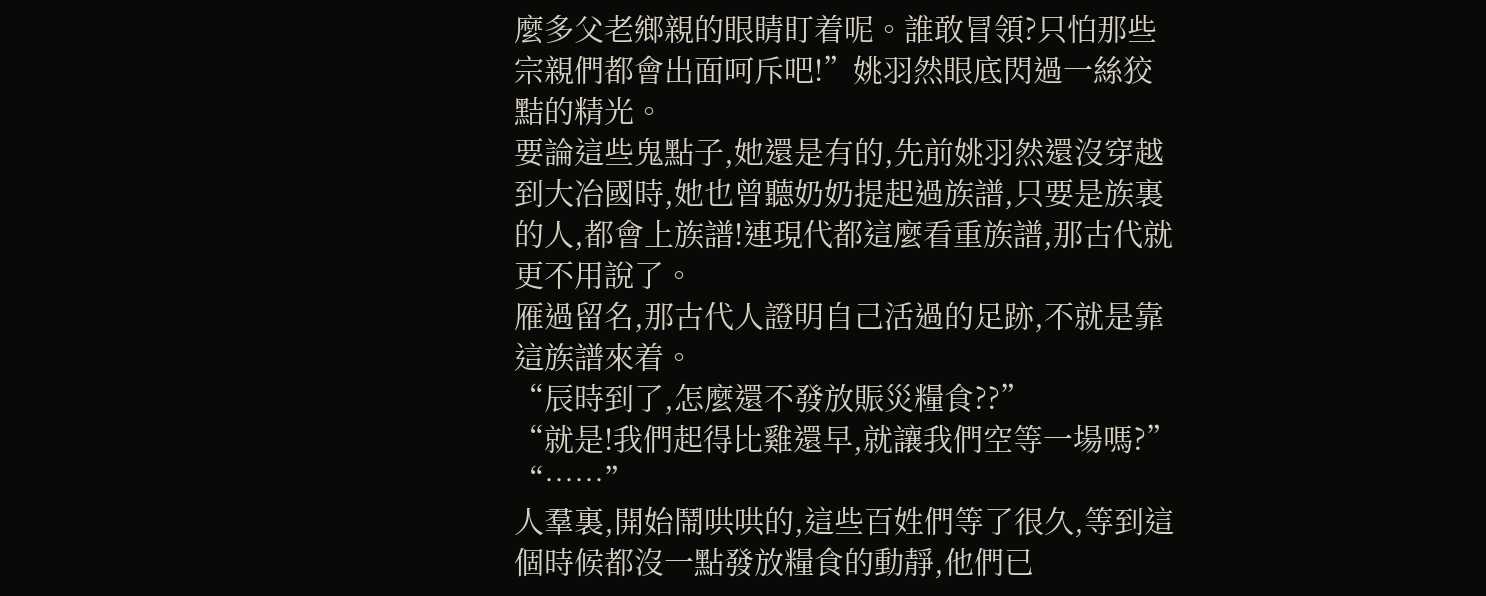麼多父老鄉親的眼睛盯着呢。誰敢冒領?只怕那些宗親們都會出面呵斥吧!”姚羽然眼底閃過一絲狡黠的精光。
要論這些鬼點子,她還是有的,先前姚羽然還沒穿越到大冶國時,她也曾聽奶奶提起過族譜,只要是族裏的人,都會上族譜!連現代都這麼看重族譜,那古代就更不用說了。
雁過留名,那古代人證明自己活過的足跡,不就是靠這族譜來着。
“辰時到了,怎麼還不發放賑災糧食??”
“就是!我們起得比雞還早,就讓我們空等一場嗎?”
“……”
人羣裏,開始鬧哄哄的,這些百姓們等了很久,等到這個時候都沒一點發放糧食的動靜,他們已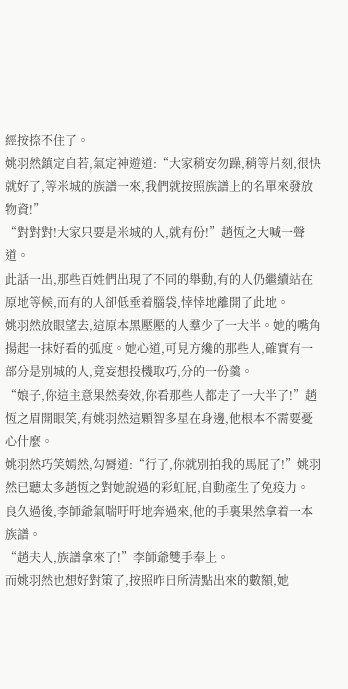經按捺不住了。
姚羽然鎮定自若,氣定神遊道:“大家稍安勿躁,稍等片刻,很快就好了,等米城的族譜一來,我們就按照族譜上的名單來發放物資!”
“對對對!大家只要是米城的人,就有份!”趙恆之大喊一聲道。
此話一出,那些百姓們出現了不同的舉動,有的人仍繼續站在原地等候,而有的人卻低垂着腦袋,悻悻地離開了此地。
姚羽然放眼望去,這原本黑壓壓的人羣少了一大半。她的嘴角揚起一抹好看的弧度。她心道,可見方纔的那些人,確實有一部分是別城的人,竟妄想投機取巧,分的一份羹。
“娘子,你這主意果然奏效,你看那些人都走了一大半了!”趙恆之眉開眼笑,有姚羽然這顆智多星在身邊,他根本不需要憂心什麼。
姚羽然巧笑嫣然,勾脣道:“行了,你就別拍我的馬屁了!”姚羽然已聽太多趙恆之對她說過的彩虹屁,自動產生了免疫力。
良久過後,李師爺氣喘吁吁地奔過來,他的手裏果然拿着一本族譜。
“趙夫人,族譜拿來了!”李師爺雙手奉上。
而姚羽然也想好對策了,按照昨日所清點出來的數額,她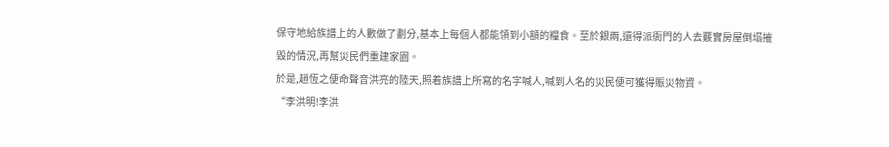保守地給族譜上的人數做了劃分,基本上每個人都能領到小額的糧食。至於銀兩,還得派衙門的人去覈實房屋倒塌摧毀的情況,再幫災民們重建家園。
於是,趙恆之便命聲音洪亮的陸天,照着族譜上所寫的名字喊人,喊到人名的災民便可獲得賑災物資。
“李洪明!李洪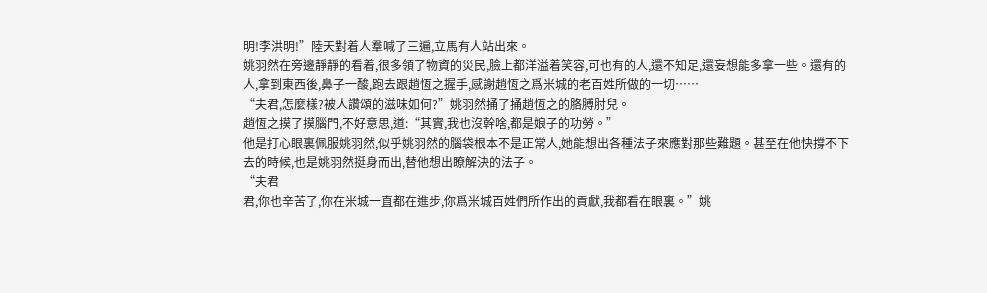明!李洪明!”陸天對着人羣喊了三遍,立馬有人站出來。
姚羽然在旁邊靜靜的看着,很多領了物資的災民,臉上都洋溢着笑容,可也有的人,還不知足,還妄想能多拿一些。還有的人,拿到東西後,鼻子一酸,跑去跟趙恆之握手,感謝趙恆之爲米城的老百姓所做的一切……
“夫君,怎麼樣?被人讚頌的滋味如何?”姚羽然捅了捅趙恆之的胳膊肘兒。
趙恆之摸了摸腦門,不好意思,道:“其實,我也沒幹啥,都是娘子的功勞。”
他是打心眼裏佩服姚羽然,似乎姚羽然的腦袋根本不是正常人,她能想出各種法子來應對那些難題。甚至在他快撐不下去的時候,也是姚羽然挺身而出,替他想出瞭解決的法子。
“夫君
君,你也辛苦了,你在米城一直都在進步,你爲米城百姓們所作出的貢獻,我都看在眼裏。”姚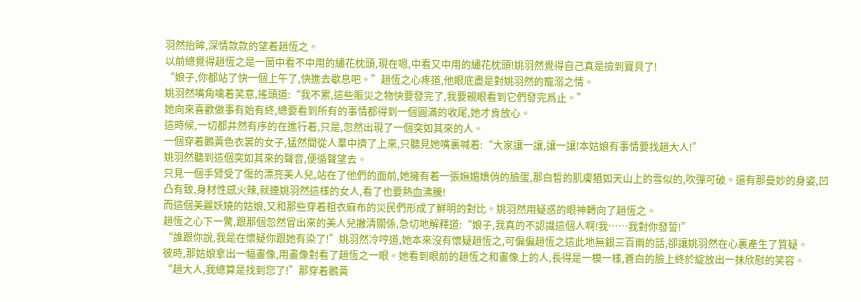羽然抬眸,深情款款的望着趙恆之。
以前總覺得趙恆之是一箇中看不中用的繡花枕頭,現在嗯,中看又中用的繡花枕頭!姚羽然覺得自己真是撿到寶貝了!
“娘子,你都站了快一個上午了,快進去歇息吧。”趙恆之心疼道,他眼底盡是對姚羽然的寵溺之情。
姚羽然嘴角噙着笑意,搖頭道:“我不累,這些賑災之物快要發完了,我要親眼看到它們發完爲止。”
她向來喜歡做事有始有終,總要看到所有的事情都得到一個圓滿的收尾,她才肯放心。
這時候,一切都井然有序的在進行着,只是,忽然出現了一個突如其來的人。
一個穿着鵝黃色衣裳的女子,猛然間從人羣中擠了上來,只聽見她嘴裏喊着:“大家讓一讓,讓一讓!本姑娘有事情要找趙大人!”
姚羽然聽到這個突如其來的聲音,便循聲望去。
只見一個手臂受了傷的漂亮美人兒,站在了他們的面前,她擁有着一張嫵媚嬌俏的臉蛋,那白皙的肌膚猶如天山上的雪似的,吹彈可破。還有那曼妙的身姿,凹凸有致,身材性感火辣,就連姚羽然這樣的女人,看了也要熱血沸騰!
而這個美麗妖嬈的姑娘,又和那些穿着粗衣麻布的災民們形成了鮮明的對比。姚羽然用疑惑的眼神轉向了趙恆之。
趙恆之心下一驚,跟那個忽然冒出來的美人兒撇清關係,急切地解釋道:“娘子,我真的不認識這個人啊!我……我對你發誓!”
“誰跟你說,我是在懷疑你跟她有染了!”姚羽然冷哼道,她本來沒有懷疑趙恆之,可偏偏趙恆之這此地無銀三百兩的話,卻讓姚羽然在心裏產生了質疑。
彼時,那姑娘拿出一幅畫像,用畫像對看了趙恆之一眼。她看到眼前的趙恆之和畫像上的人,長得是一模一樣,蒼白的臉上終於綻放出一抹欣慰的笑容。
“趙大人,我總算是找到您了!”那穿着鵝黃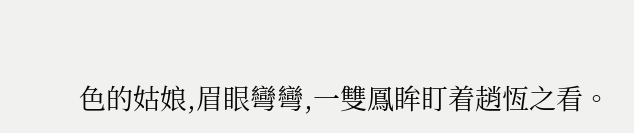色的姑娘,眉眼彎彎,一雙鳳眸盯着趙恆之看。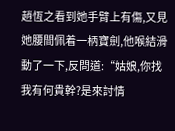趙恆之看到她手臂上有傷,又見她腰間佩着一柄寶劍,他喉結滑動了一下,反問道:“姑娘,你找我有何貴幹?是來討情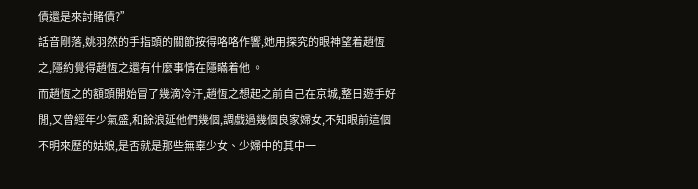債還是來討賭債?”
話音剛落,姚羽然的手指頭的關節按得咯咯作響,她用探究的眼神望着趙恆之,隱約覺得趙恆之還有什麼事情在隱瞞着他 。
而趙恆之的額頭開始冒了幾滴冷汗,趙恆之想起之前自己在京城,整日遊手好閒,又曾經年少氣盛,和餘浪延他們幾個,調戲過幾個良家婦女,不知眼前這個不明來歷的姑娘,是否就是那些無辜少女、少婦中的其中一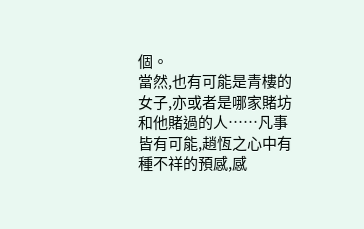個。
當然,也有可能是青樓的女子,亦或者是哪家賭坊和他賭過的人……凡事皆有可能,趙恆之心中有種不祥的預感,感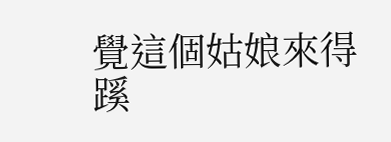覺這個姑娘來得蹊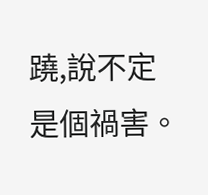蹺,說不定是個禍害。